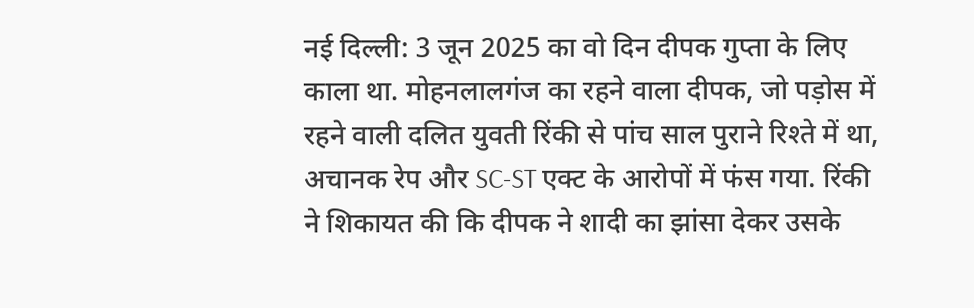नई दिल्ली: 3 जून 2025 का वो दिन दीपक गुप्ता के लिए काला था. मोहनलालगंज का रहने वाला दीपक, जो पड़ोस में रहने वाली दलित युवती रिंकी से पांच साल पुराने रिश्ते में था, अचानक रेप और SC-ST एक्ट के आरोपों में फंस गया. रिंकी ने शिकायत की कि दीपक ने शादी का झांसा देकर उसके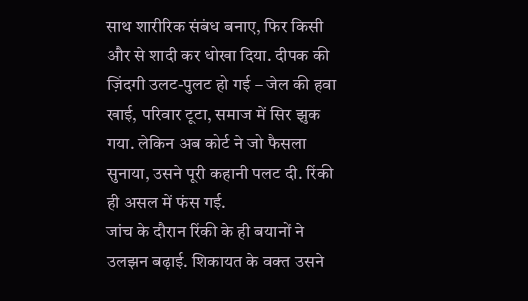साथ शारीरिक संबंध बनाए, फिर किसी और से शादी कर धोखा दिया. दीपक की ज़िंदगी उलट-पुलट हो गई – जेल की हवा खाई, परिवार टूटा, समाज में सिर झुक गया. लेकिन अब कोर्ट ने जो फैसला सुनाया, उसने पूरी कहानी पलट दी. रिंकी ही असल में फंस गई.
जांच के दौरान रिंकी के ही बयानों ने उलझन बढ़ाई. शिकायत के वक्त उसने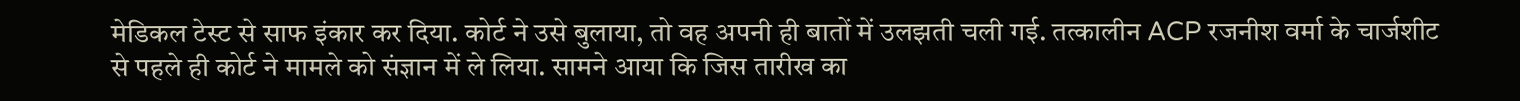मेडिकल टेस्ट से साफ इंकार कर दिया. कोर्ट ने उसे बुलाया, तो वह अपनी ही बातों में उलझती चली गई. तत्कालीन ACP रजनीश वर्मा के चार्जशीट से पहले ही कोर्ट ने मामले को संज्ञान में ले लिया. सामने आया कि जिस तारीख का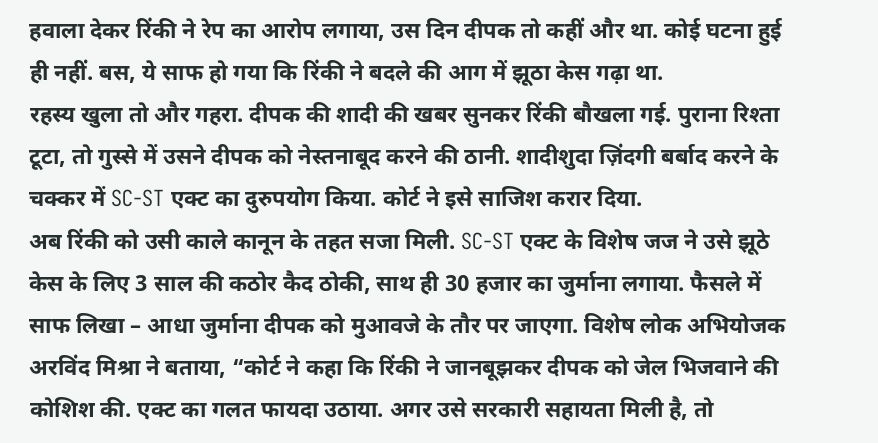हवाला देकर रिंकी ने रेप का आरोप लगाया, उस दिन दीपक तो कहीं और था. कोई घटना हुई ही नहीं. बस, ये साफ हो गया कि रिंकी ने बदले की आग में झूठा केस गढ़ा था.
रहस्य खुला तो और गहरा. दीपक की शादी की खबर सुनकर रिंकी बौखला गई. पुराना रिश्ता टूटा, तो गुस्से में उसने दीपक को नेस्तनाबूद करने की ठानी. शादीशुदा ज़िंदगी बर्बाद करने के चक्कर में SC-ST एक्ट का दुरुपयोग किया. कोर्ट ने इसे साजिश करार दिया.
अब रिंकी को उसी काले कानून के तहत सजा मिली. SC-ST एक्ट के विशेष जज ने उसे झूठे केस के लिए 3 साल की कठोर कैद ठोकी, साथ ही 30 हजार का जुर्माना लगाया. फैसले में साफ लिखा – आधा जुर्माना दीपक को मुआवजे के तौर पर जाएगा. विशेष लोक अभियोजक अरविंद मिश्रा ने बताया, “कोर्ट ने कहा कि रिंकी ने जानबूझकर दीपक को जेल भिजवाने की कोशिश की. एक्ट का गलत फायदा उठाया. अगर उसे सरकारी सहायता मिली है, तो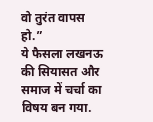वो तुरंत वापस हो.”
ये फैसला लखनऊ की सियासत और समाज में चर्चा का विषय बन गया.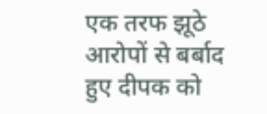एक तरफ झूठे आरोपों से बर्बाद हुए दीपक को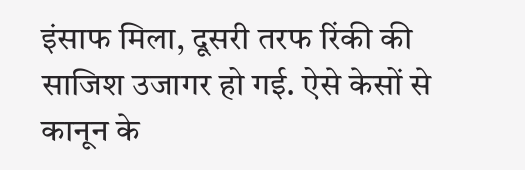इंसाफ मिला, दूसरी तरफ रिंकी की साजिश उजागर हो गई. ऐसे केसों से कानून के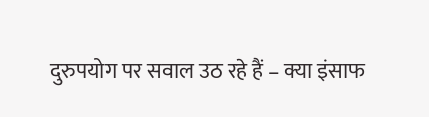दुरुपयोग पर सवाल उठ रहे हैं – क्या इंसाफ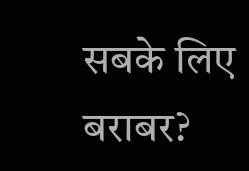सबके लिए बराबर?